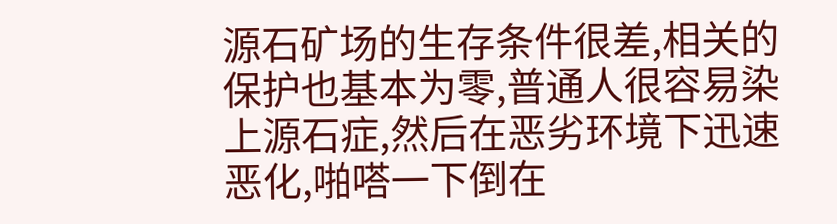源石矿场的生存条件很差,相关的保护也基本为零,普通人很容易染上源石症,然后在恶劣环境下迅速恶化,啪嗒一下倒在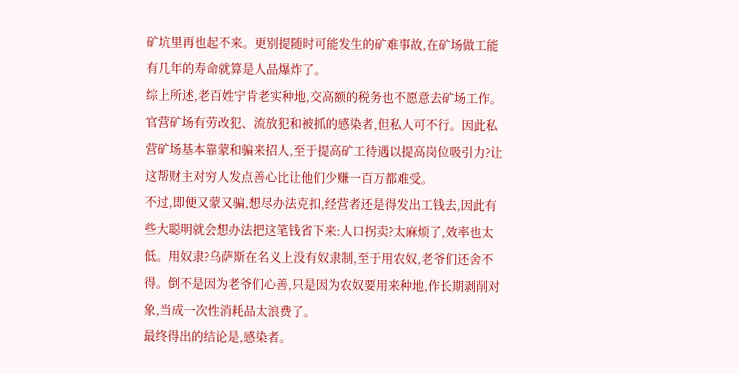矿坑里再也起不来。更别提随时可能发生的矿难事故,在矿场做工能有几年的寿命就算是人品爆炸了。
综上所述,老百姓宁肯老实种地,交高额的税务也不愿意去矿场工作。官营矿场有劳改犯、流放犯和被抓的感染者,但私人可不行。因此私营矿场基本靠蒙和骗来招人,至于提高矿工待遇以提高岗位吸引力?让这帮财主对穷人发点善心比让他们少赚一百万都难受。
不过,即便又蒙又骗,想尽办法克扣,经营者还是得发出工钱去,因此有些大聪明就会想办法把这笔钱省下来:人口拐卖?太麻烦了,效率也太低。用奴隶?乌萨斯在名义上没有奴隶制,至于用农奴,老爷们还舍不得。倒不是因为老爷们心善,只是因为农奴要用来种地,作长期剥削对象,当成一次性消耗品太浪费了。
最终得出的结论是,感染者。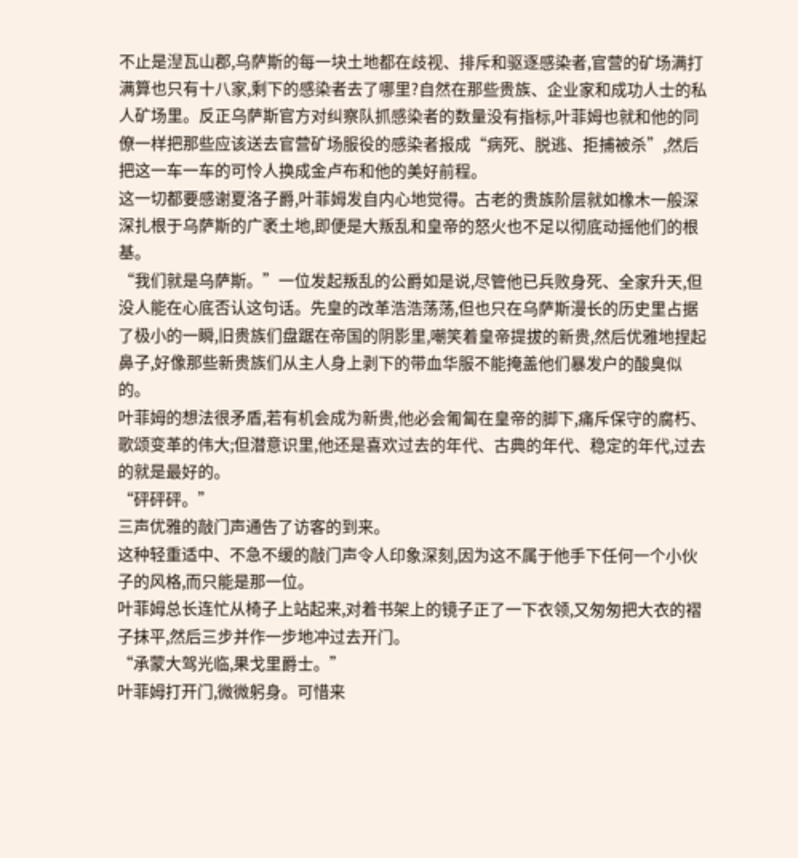不止是湼瓦山郡,乌萨斯的每一块土地都在歧视、排斥和驱逐感染者,官营的矿场满打满算也只有十八家,剩下的感染者去了哪里?自然在那些贵族、企业家和成功人士的私人矿场里。反正乌萨斯官方对纠察队抓感染者的数量没有指标,叶菲姆也就和他的同僚一样把那些应该送去官营矿场服役的感染者报成“病死、脱逃、拒捕被杀”,然后把这一车一车的可怜人换成金卢布和他的美好前程。
这一切都要感谢夏洛子爵,叶菲姆发自内心地觉得。古老的贵族阶层就如橡木一般深深扎根于乌萨斯的广袤土地,即便是大叛乱和皇帝的怒火也不足以彻底动摇他们的根基。
“我们就是乌萨斯。”一位发起叛乱的公爵如是说,尽管他已兵败身死、全家升天,但没人能在心底否认这句话。先皇的改革浩浩荡荡,但也只在乌萨斯漫长的历史里占据了极小的一瞬,旧贵族们盘踞在帝国的阴影里,嘲笑着皇帝提拔的新贵,然后优雅地捏起鼻子,好像那些新贵族们从主人身上剥下的带血华服不能掩盖他们暴发户的酸臭似的。
叶菲姆的想法很矛盾,若有机会成为新贵,他必会匍匐在皇帝的脚下,痛斥保守的腐朽、歌颂变革的伟大;但潜意识里,他还是喜欢过去的年代、古典的年代、稳定的年代,过去的就是最好的。
“砰砰砰。”
三声优雅的敲门声通告了访客的到来。
这种轻重适中、不急不缓的敲门声令人印象深刻,因为这不属于他手下任何一个小伙子的风格,而只能是那一位。
叶菲姆总长连忙从椅子上站起来,对着书架上的镜子正了一下衣领,又匆匆把大衣的褶子抹平,然后三步并作一步地冲过去开门。
“承蒙大驾光临,果戈里爵士。”
叶菲姆打开门,微微躬身。可惜来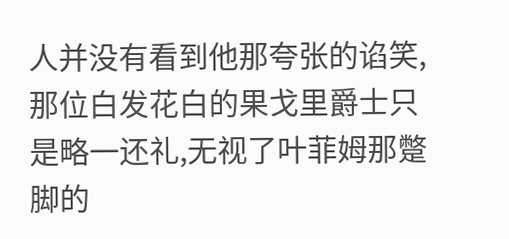人并没有看到他那夸张的谄笑,那位白发花白的果戈里爵士只是略一还礼,无视了叶菲姆那蹩脚的